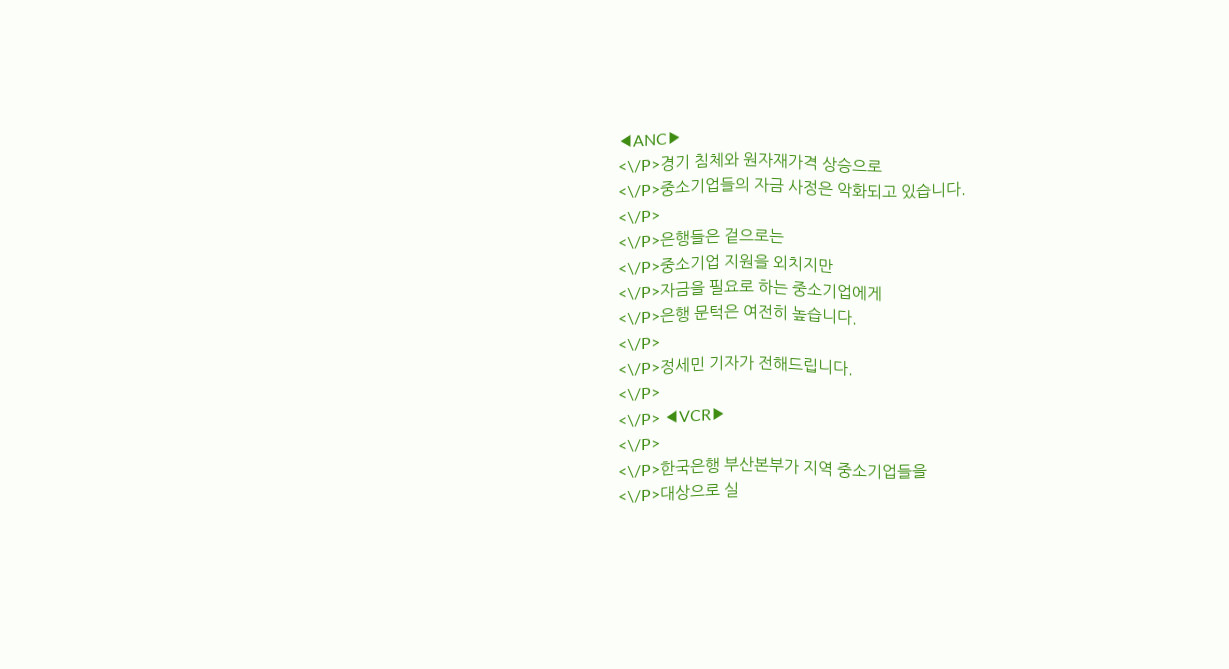◀ANC▶
<\/P>경기 침체와 원자재가격 상승으로
<\/P>중소기업들의 자금 사정은 악화되고 있습니다.
<\/P>
<\/P>은행들은 겉으로는
<\/P>중소기업 지원을 외치지만
<\/P>자금을 필요로 하는 중소기업에게
<\/P>은행 문턱은 여전히 높습니다.
<\/P>
<\/P>정세민 기자가 전해드립니다.
<\/P>
<\/P> ◀VCR▶
<\/P>
<\/P>한국은행 부산본부가 지역 중소기업들을
<\/P>대상으로 실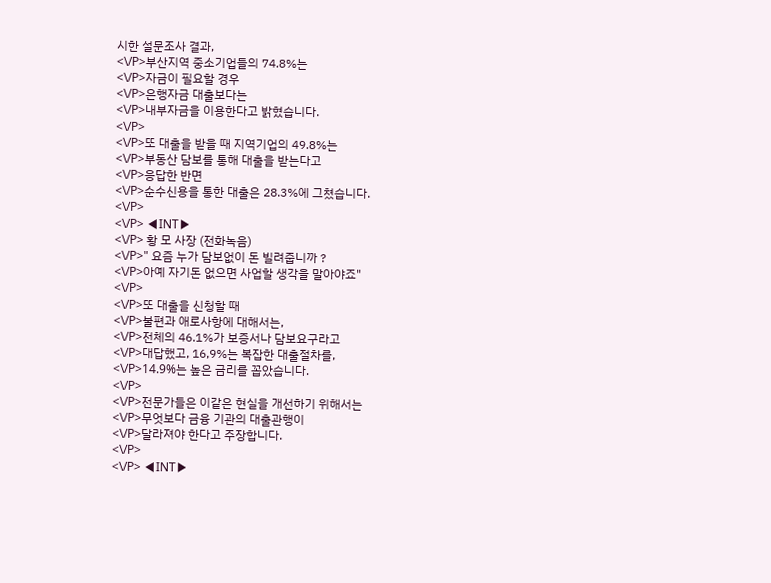시한 설문조사 결과,
<\/P>부산지역 중소기업들의 74.8%는
<\/P>자금이 필요할 경우
<\/P>은행자금 대출보다는
<\/P>내부자금을 이용한다고 밝혔습니다.
<\/P>
<\/P>또 대출을 받을 때 지역기업의 49.8%는
<\/P>부동산 담보를 통해 대출을 받는다고
<\/P>응답한 반면
<\/P>순수신용을 통한 대출은 28.3%에 그쳤습니다.
<\/P>
<\/P> ◀INT▶
<\/P> 황 모 사장 (전화녹음)
<\/P>" 요즘 누가 담보없이 돈 빌려줍니까 ?
<\/P>아예 자기돈 없으면 사업할 생각을 말아야죠"
<\/P>
<\/P>또 대출을 신청할 때
<\/P>불편과 애로사항에 대해서는,
<\/P>전체의 46.1%가 보증서나 담보요구라고
<\/P>대답했고, 16,9%는 복잡한 대출절차를,
<\/P>14.9%는 높은 금리를 꼽았습니다.
<\/P>
<\/P>전문가들은 이같은 현실을 개선하기 위해서는
<\/P>무엇보다 금융 기관의 대출관행이
<\/P>달라져야 한다고 주장합니다.
<\/P>
<\/P> ◀INT▶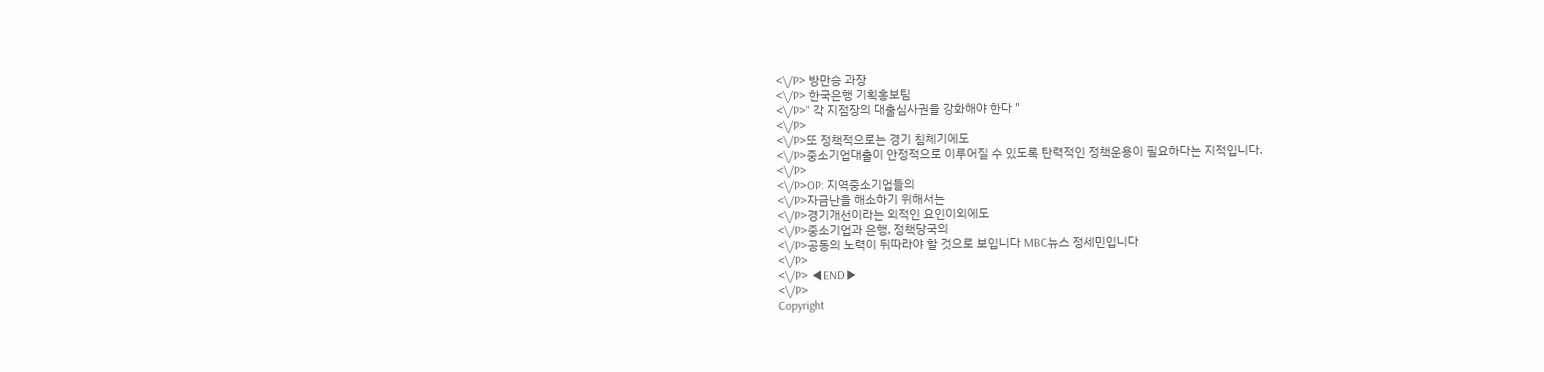<\/P> 방만승 과장
<\/P> 한국은행 기획홍보팀
<\/P>" 각 지점장의 대출심사권을 강화해야 한다 "
<\/P>
<\/P>또 정책적으로는 경기 침체기에도
<\/P>중소기업대출이 안정적으로 이루어질 수 있도록 탄력적인 정책운용이 필요하다는 지적입니다.
<\/P>
<\/P>OP: 지역중소기업들의
<\/P>자금난을 해소하기 위해서는
<\/P>경기개선이라는 외적인 요인이외에도
<\/P>중소기업과 은행, 정책당국의
<\/P>공동의 노력이 뒤따라야 할 것으로 보입니다 MBC뉴스 정세민입니다
<\/P>
<\/P> ◀END▶
<\/P>
Copyright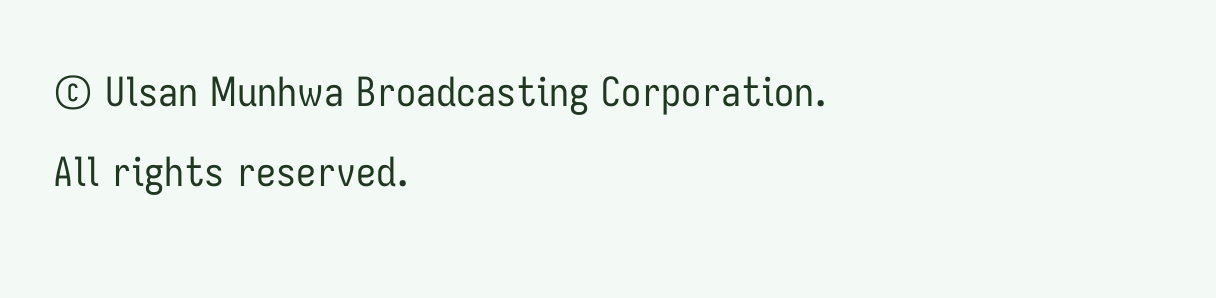© Ulsan Munhwa Broadcasting Corporation. All rights reserved.